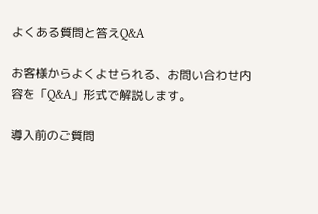よくある質問と答えQ&A

お客様からよくよせられる、お問い合わせ内容を「Q&A」形式で解説します。

導入前のご質問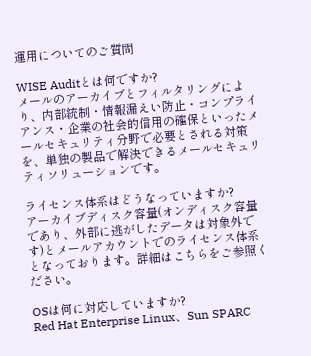運用についてのご質問

WISE Auditとは何ですか?
メールのアーカイブとフィルタリングにより、内部統制・情報漏えい防止・コンプライアンス・企業の社会的信用の確保といったメールセキュリティ分野で必要とされる対策を、単独の製品で解決できるメールセキュリティソリューションです。

ライセンス体系はどうなっていますか?
アーカイブディスク容量(オンディスク容量であり、外部に逃がしたデータは対象外です)とメールアカウントでのライセンス体系となっております。詳細はこちらをご参照ください。

OSは何に対応していますか?
Red Hat Enterprise Linux、Sun SPARC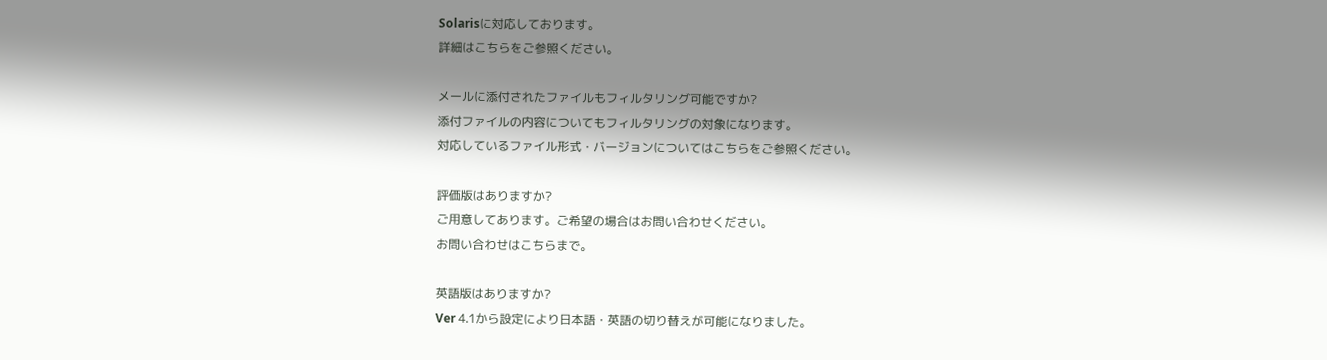Solarisに対応しております。
詳細はこちらをご参照ください。

メールに添付されたファイルもフィルタリング可能ですか?
添付ファイルの内容についてもフィルタリングの対象になります。
対応しているファイル形式・バージョンについてはこちらをご参照ください。

評価版はありますか?
ご用意してあります。ご希望の場合はお問い合わせください。
お問い合わせはこちらまで。

英語版はありますか?
Ver 4.1から設定により日本語・英語の切り替えが可能になりました。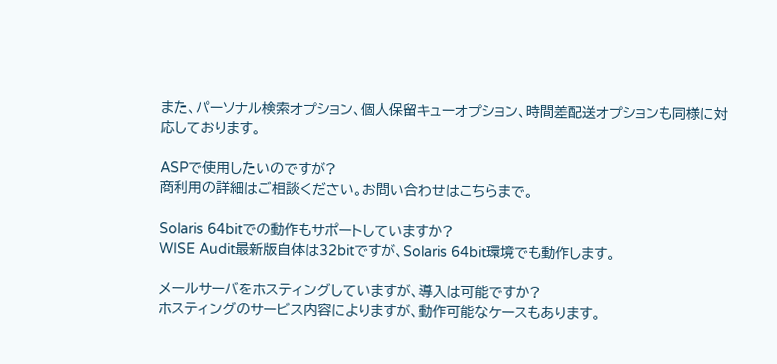また、パーソナル検索オプション、個人保留キューオプション、時間差配送オプションも同様に対応しております。

ASPで使用したいのですが?
商利用の詳細はご相談ください。お問い合わせはこちらまで。

Solaris 64bitでの動作もサポートしていますか?
WISE Audit最新版自体は32bitですが、Solaris 64bit環境でも動作します。

メールサーバをホスティングしていますが、導入は可能ですか?
ホスティングのサービス内容によりますが、動作可能なケースもあります。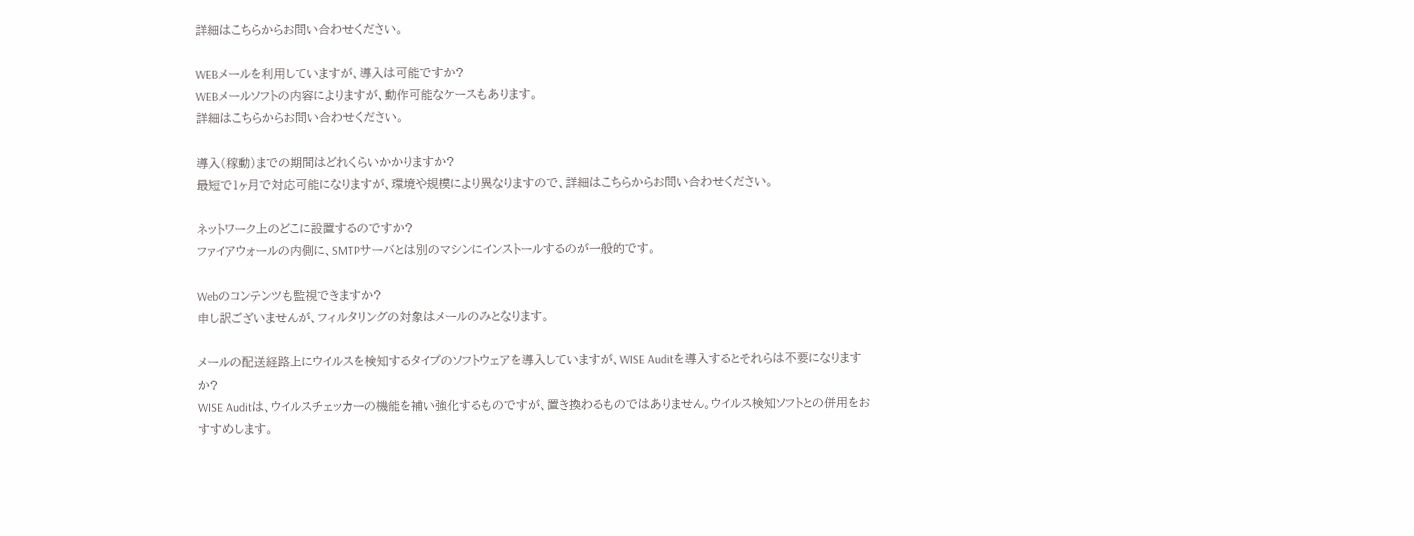詳細はこちらからお問い合わせください。

WEBメールを利用していますが、導入は可能ですか?
WEBメールソフトの内容によりますが、動作可能なケースもあります。
詳細はこちらからお問い合わせください。

導入(稼動)までの期間はどれくらいかかりますか?
最短で1ヶ月で対応可能になりますが、環境や規模により異なりますので、詳細はこちらからお問い合わせください。

ネットワーク上のどこに設置するのですか?
ファイアウォールの内側に、SMTPサーバとは別のマシンにインストールするのが一般的です。

Webのコンテンツも監視できますか?
申し訳ございませんが、フィルタリングの対象はメールのみとなります。

メールの配送経路上にウイルスを検知するタイプのソフトウェアを導入していますが、WISE Auditを導入するとそれらは不要になりますか?
WISE Auditは、ウイルスチェッカーの機能を補い強化するものですが、置き換わるものではありません。ウイルス検知ソフトとの併用をおすすめします。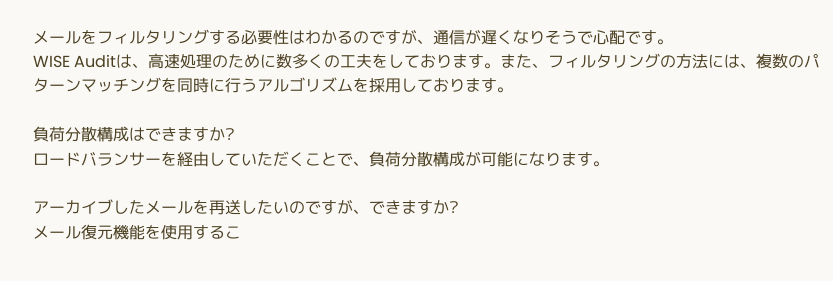メールをフィルタリングする必要性はわかるのですが、通信が遅くなりそうで心配です。
WISE Auditは、高速処理のために数多くの工夫をしております。また、フィルタリングの方法には、複数のパターンマッチングを同時に行うアルゴリズムを採用しております。

負荷分散構成はできますか?
ロードバランサーを経由していただくことで、負荷分散構成が可能になります。

アーカイブしたメールを再送したいのですが、できますか?
メール復元機能を使用するこ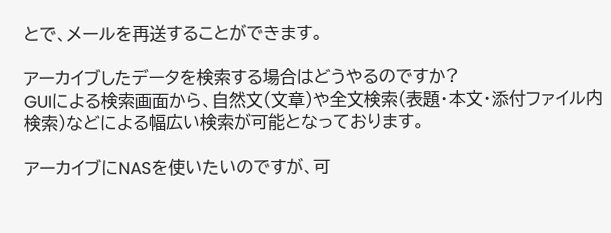とで、メールを再送することができます。

アーカイブしたデータを検索する場合はどうやるのですか?
GUIによる検索画面から、自然文(文章)や全文検索(表題・本文・添付ファイル内検索)などによる幅広い検索が可能となっております。

アーカイブにNASを使いたいのですが、可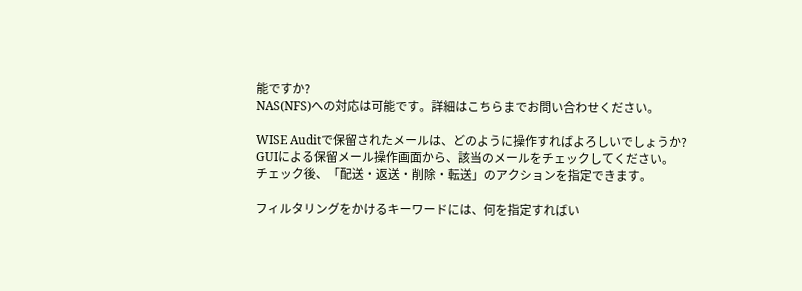能ですか?
NAS(NFS)への対応は可能です。詳細はこちらまでお問い合わせください。

WISE Auditで保留されたメールは、どのように操作すればよろしいでしょうか?
GUIによる保留メール操作画面から、該当のメールをチェックしてください。
チェック後、「配送・返送・削除・転送」のアクションを指定できます。

フィルタリングをかけるキーワードには、何を指定すればい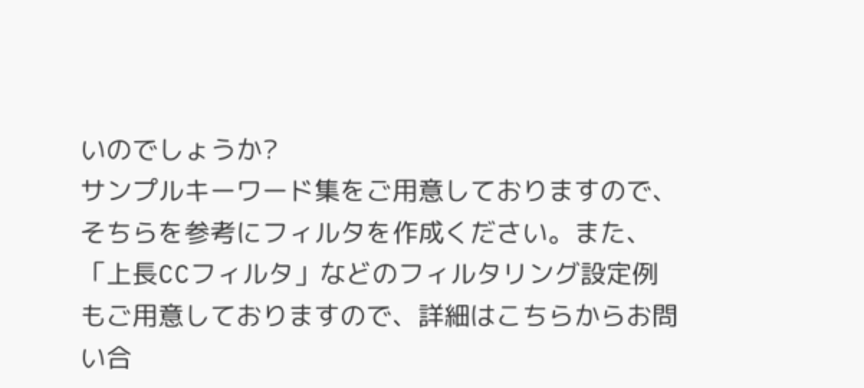いのでしょうか?
サンプルキーワード集をご用意しておりますので、そちらを参考にフィルタを作成ください。また、「上長CCフィルタ」などのフィルタリング設定例もご用意しておりますので、詳細はこちらからお問い合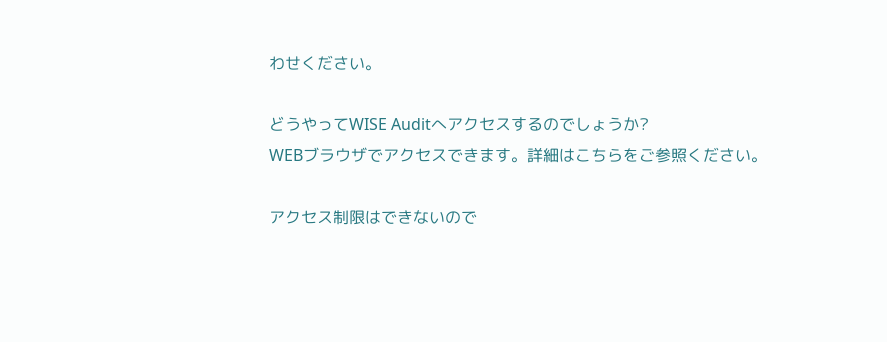わせください。

どうやってWISE Auditへアクセスするのでしょうか?
WEBブラウザでアクセスできます。詳細はこちらをご参照ください。

アクセス制限はできないので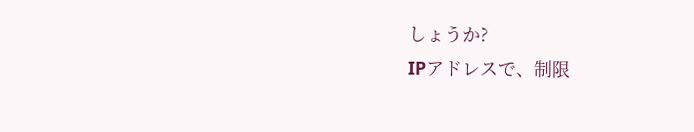しょうか?
IPアドレスで、制限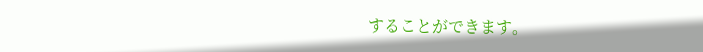することができます。